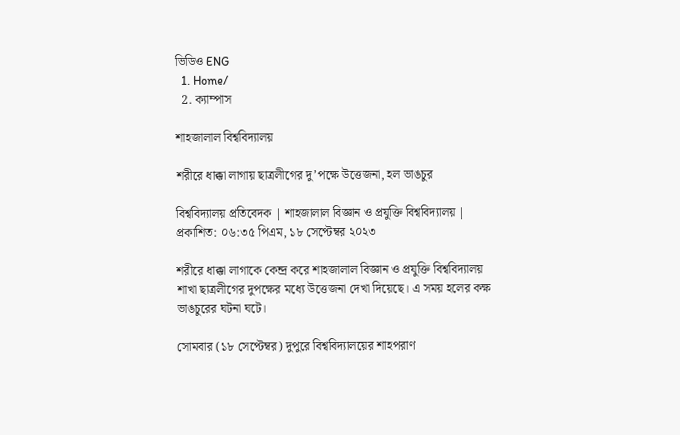ভিডিও ENG
  1. Home/
  2. ক্যাম্পাস

শাহজালাল বিশ্ববিদ্যালয়

শরীরে ধাক্কা লাগায় ছাত্রলীগের দু’পক্ষে উত্তেজনা, হল ভাঙচুর

বিশ্ববিদ্যালয় প্রতিবেদক | শাহজালাল বিজ্ঞান ও প্রযুক্তি বিশ্ববিদ্যালয় | প্রকাশিত: ০৬:৩৫ পিএম, ১৮ সেপ্টেম্বর ২০২৩

শরীরে ধাক্কা লাগাকে কেন্দ্র করে শাহজালাল বিজ্ঞান ও প্রযুক্তি বিশ্ববিদ্যালয় শাখা ছাত্রলীগের দুপক্ষের মধ্যে উত্তেজনা দেখা দিয়েছে। এ সময় হলের কক্ষ ভাঙচুরের ঘটনা ঘটে।

সোমবার (১৮ সেপ্টেম্বর) দুপুরে বিশ্ববিদ্যালয়ের শাহপরাণ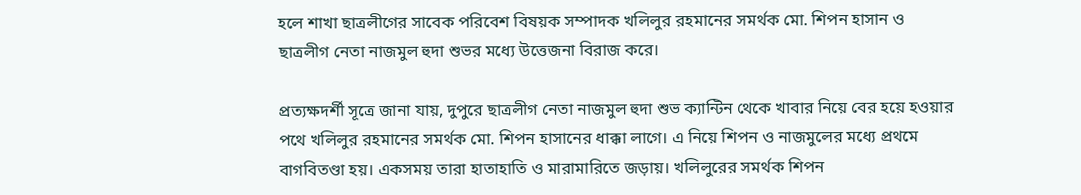হলে শাখা ছাত্রলীগের সাবেক পরিবেশ বিষয়ক সম্পাদক খলিলুর রহমানের সমর্থক মো. শিপন হাসান ও ছাত্রলীগ নেতা নাজমুল হুদা শুভর মধ্যে উত্তেজনা বিরাজ করে।

প্রত্যক্ষদর্শী সূত্রে জানা যায়, দুপুরে ছাত্রলীগ নেতা নাজমুল হুদা শুভ ক্যান্টিন থেকে খাবার নিয়ে বের হয়ে হওয়ার পথে খলিলুর রহমানের সমর্থক মো. শিপন হাসানের ধাক্কা লাগে। এ নিয়ে শিপন ও নাজমুলের মধ্যে প্রথমে বাগবিতণ্ডা হয়। একসময় তারা হাতাহাতি ও মারামারিতে জড়ায়। খলিলুরের সমর্থক শিপন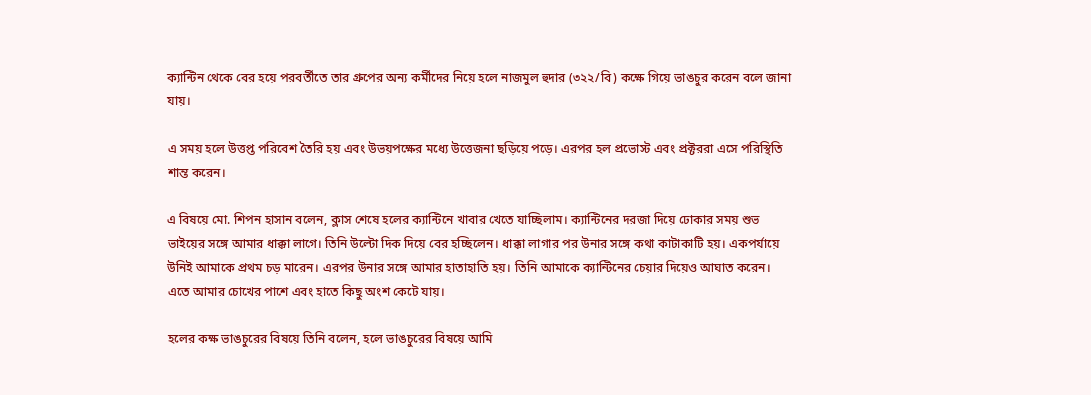ক্যান্টিন থেকে বের হয়ে পরবর্তীতে তার গ্রুপের অন্য কর্মীদের নিয়ে হলে নাজমুল হুদার (৩২২/বি) কক্ষে গিয়ে ভাঙচুর করেন বলে জানা যায়।

এ সময় হলে উত্তপ্ত পরিবেশ তৈরি হয় এবং উভয়পক্ষের মধ্যে উত্তেজনা ছড়িয়ে পড়ে। এরপর হল প্রভোস্ট এবং প্রক্টররা এসে পরিস্থিতি শান্ত করেন।

এ বিষয়ে মো. শিপন হাসান বলেন, ক্লাস শেষে হলের ক্যান্টিনে খাবার খেতে যাচ্ছিলাম। ক্যান্টিনের দরজা দিয়ে ঢোকার সময় শুভ ভাইয়ের সঙ্গে আমার ধাক্কা লাগে। তিনি উল্টো দিক দিয়ে বের হচ্ছিলেন। ধাক্কা লাগার পর উনার সঙ্গে কথা কাটাকাটি হয়। একপর্যায়ে উনিই আমাকে প্রথম চড় মারেন। এরপর উনার সঙ্গে আমার হাতাহাতি হয়। তিনি আমাকে ক্যান্টিনের চেয়ার দিয়েও আঘাত করেন। এতে আমার চোখের পাশে এবং হাতে কিছু অংশ কেটে যায়।

হলের কক্ষ ভাঙচুরের বিষয়ে তিনি বলেন, হলে ভাঙচুরের বিষয়ে আমি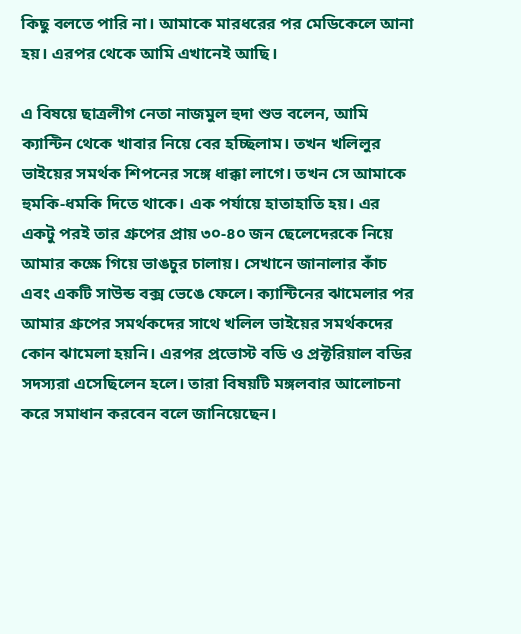কিছু বলতে পারি না। আমাকে মারধরের পর মেডিকেলে আনা হয়। এরপর থেকে আমি এখানেই আছি।

এ বিষয়ে ছাত্রলীগ নেতা নাজমুল হুদা শুভ বলেন, আমি ক্যান্টিন থেকে খাবার নিয়ে বের হচ্ছিলাম। তখন খলিলুর ভাইয়ের সমর্থক শিপনের সঙ্গে ধাক্কা লাগে। তখন সে আমাকে হুমকি-ধমকি দিতে থাকে। এক পর্যায়ে হাতাহাতি হয়। এর একটু পরই তার গ্রুপের প্রায় ৩০-৪০ জন ছেলেদেরকে নিয়ে আমার কক্ষে গিয়ে ভাঙচুর চালায়। সেখানে জানালার কাঁচ এবং একটি সাউন্ড বক্স ভেঙে ফেলে। ক্যান্টিনের ঝামেলার পর আমার গ্রুপের সমর্থকদের সাথে খলিল ভাইয়ের সমর্থকদের কোন ঝামেলা হয়নি। এরপর প্রভোস্ট বডি ও প্রক্টরিয়াল বডির সদস্যরা এসেছিলেন হলে। তারা বিষয়টি মঙ্গলবার আলোচনা করে সমাধান করবেন বলে জানিয়েছেন।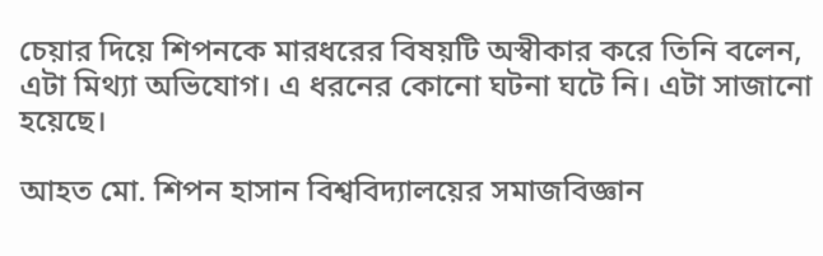চেয়ার দিয়ে শিপনকে মারধরের বিষয়টি অস্বীকার করে তিনি বলেন, এটা মিথ্যা অভিযোগ। এ ধরনের কোনো ঘটনা ঘটে নি। এটা সাজানো হয়েছে।

আহত মো. শিপন হাসান বিশ্ববিদ্যালয়ের সমাজবিজ্ঞান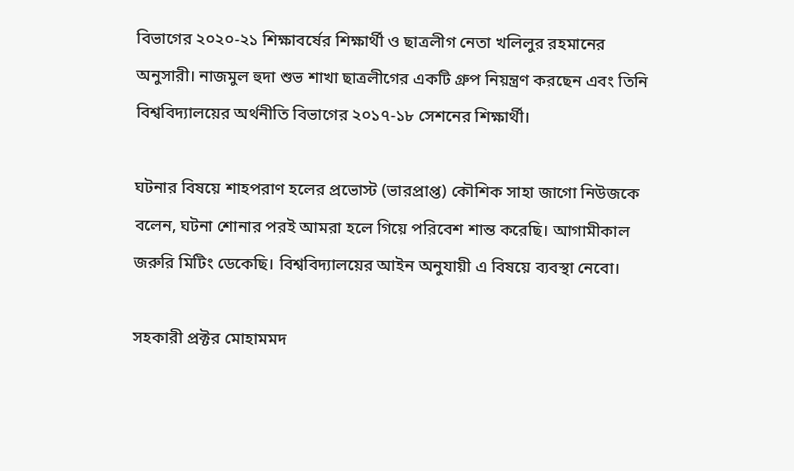বিভাগের ২০২০-২১ শিক্ষাবর্ষের শিক্ষার্থী ও ছাত্রলীগ নেতা খলিলুর রহমানের অনুসারী। নাজমুল হুদা শুভ শাখা ছাত্রলীগের একটি গ্রুপ নিয়ন্ত্রণ করছেন এবং তিনি বিশ্ববিদ্যালয়ের অর্থনীতি বিভাগের ২০১৭-১৮ সেশনের শিক্ষার্থী।

ঘটনার বিষয়ে শাহপরাণ হলের প্রভোস্ট (ভারপ্রাপ্ত) কৌশিক সাহা জাগো নিউজকে বলেন, ঘটনা শোনার পরই আমরা হলে গিয়ে পরিবেশ শান্ত করেছি। আগামীকাল জরুরি মিটিং ডেকেছি। বিশ্ববিদ্যালয়ের আইন অনুযায়ী এ বিষয়ে ব্যবস্থা নেবো।

সহকারী প্রক্টর মোহামমদ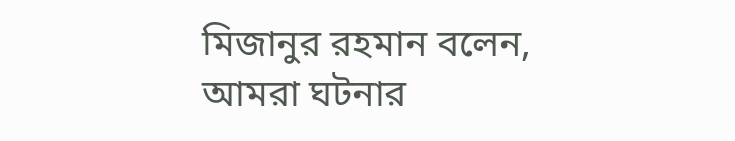মিজানুর রহমান বলেন, আমরা ঘটনার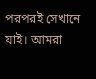পরপরই সেখানে যাই। আমরা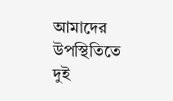আমাদের উপস্থিতিতে দুই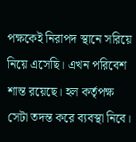পক্ষকেই নিরাপদ স্থানে সরিয়ে নিয়ে এসেছি। এখন পরিবেশ শান্ত রয়েছে। হল কর্তৃপক্ষ সেটা তদন্ত করে ব্যবস্থা নিবে।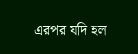এরপর যদি হল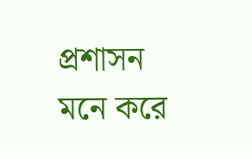প্রশাসন মনে করে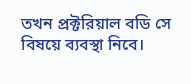তখন প্রক্টরিয়াল বডি সে বিষয়ে ব্যবস্থা নিবে।